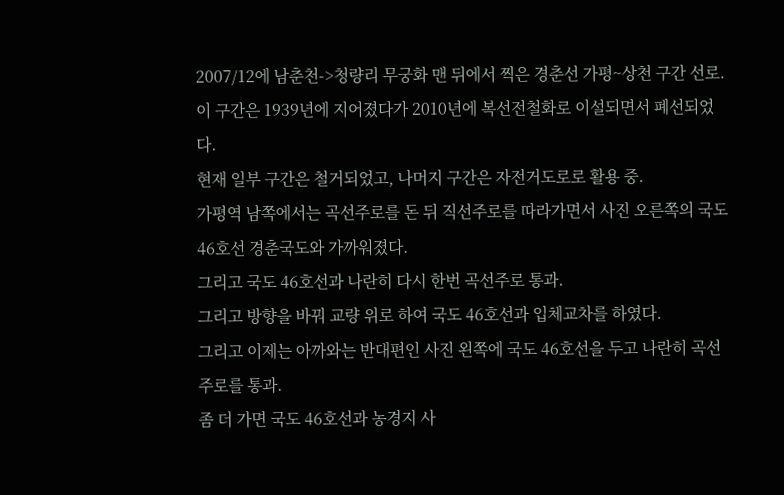2007/12에 남춘천->청량리 무궁화 맨 뒤에서 찍은 경춘선 가평~상천 구간 선로.
이 구간은 1939년에 지어졌다가 2010년에 복선전철화로 이설되면서 폐선되었다.
현재 일부 구간은 철거되었고, 나머지 구간은 자전거도로로 활용 중.
가평역 남쪽에서는 곡선주로를 돈 뒤 직선주로를 따라가면서 사진 오른쪽의 국도 46호선 경춘국도와 가까워졌다.
그리고 국도 46호선과 나란히 다시 한번 곡선주로 통과.
그리고 방향을 바꿔 교량 위로 하여 국도 46호선과 입체교차를 하였다.
그리고 이제는 아까와는 반대편인 사진 왼쪽에 국도 46호선을 두고 나란히 곡선주로를 통과.
좀 더 가면 국도 46호선과 농경지 사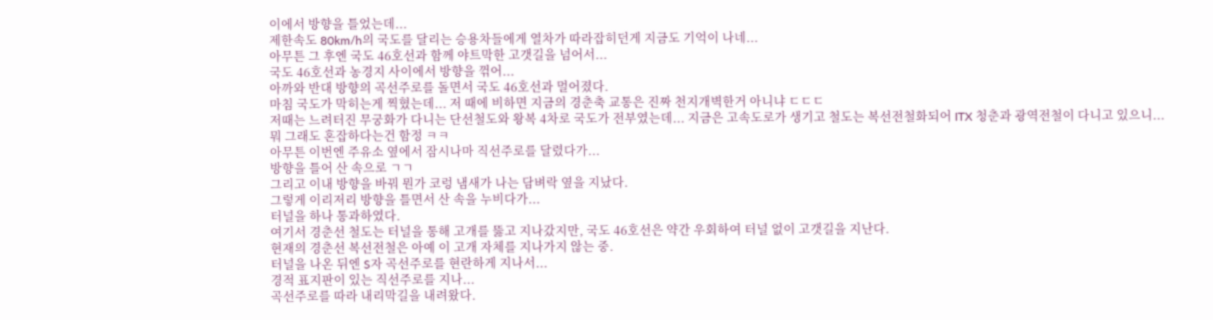이에서 방향을 틀었는데...
제한속도 80km/h의 국도를 달리는 승용차들에게 열차가 따라잡히던게 지금도 기억이 나네...
아무튼 그 후엔 국도 46호선과 함께 야트막한 고갯길을 넘어서...
국도 46호선과 농경지 사이에서 방향을 꺾어...
아까와 반대 방향의 곡선주로를 돌면서 국도 46호선과 멀어졌다.
마침 국도가 막히는게 찍혔는데... 저 때에 비하면 지금의 경춘축 교통은 진짜 천지개벽한거 아니냐 ㄷㄷㄷ
저때는 느려터진 무궁화가 다니는 단선철도와 왕복 4차로 국도가 전부였는데... 지금은 고속도로가 생기고 철도는 복선전철화되어 ITX 청춘과 광역전철이 다니고 있으니...
뭐 그래도 혼잡하다는건 함정 ㅋㅋ
아무튼 이번엔 주유소 옆에서 잠시나마 직선주로를 달렸다가...
방향을 틀어 산 속으로 ㄱㄱ
그리고 이내 방향을 바꿔 뭔가 코렁 냄새가 나는 담벼락 옆을 지났다.
그렇게 이리저리 방향을 틀면서 산 속을 누비다가...
터널을 하나 통과하였다.
여기서 경춘선 철도는 터널을 통해 고개를 뚫고 지나갔지만, 국도 46호선은 약간 우회하여 터널 없이 고갯길을 지난다.
현재의 경춘선 복선전철은 아예 이 고개 자체를 지나가지 않는 중.
터널을 나온 뒤엔 S자 곡선주로를 현란하게 지나서...
경적 표지판이 있는 직선주로를 지나...
곡선주로를 따라 내리막길을 내려왔다.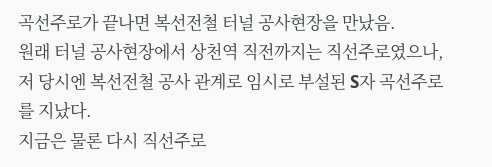곡선주로가 끝나면 복선전철 터널 공사현장을 만났음.
원래 터널 공사현장에서 상천역 직전까지는 직선주로였으나, 저 당시엔 복선전철 공사 관계로 임시로 부설된 S자 곡선주로를 지났다.
지금은 물론 다시 직선주로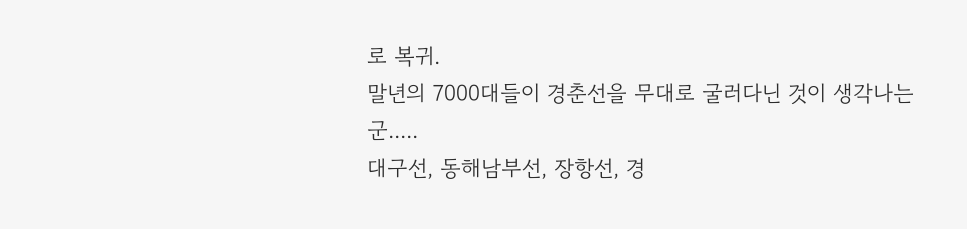로 복귀.
말년의 7000대들이 경춘선을 무대로 굴러다닌 것이 생각나는군.....
대구선, 동해남부선, 장항선, 경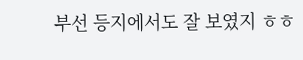부선 등지에서도 잘 보였지 ㅎㅎ